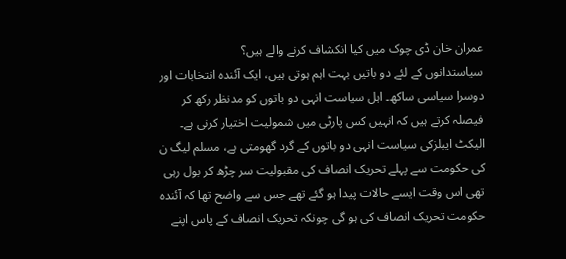عمران خان ڈی چوک میں کیا انکشاف کرنے والے ہیں؟
سیاستدانوں کے لئے دو باتیں بہت اہم ہوتی ہیں، ایک آئندہ انتخابات اور دوسرا سیاسی ساکھ۔ اہل سیاست انہی دو باتوں کو مدنظر رکھ کر فیصلہ کرتے ہیں کہ انہیں کس پارٹی میں شمولیت اختیار کرنی ہے۔ الیکٹ ایبلزکی سیاست انہی دو باتوں کے گرد گھومتی ہے، مسلم لیگ ن کی حکومت سے پہلے تحریک انصاف کی مقبولیت سر چڑھ کر بول رہی تھی اس وقت ایسے حالات پیدا ہو گئے تھے جس سے واضح تھا کہ آئندہ حکومت تحریک انصاف کی ہو گی چونکہ تحریک انصاف کے پاس اپنے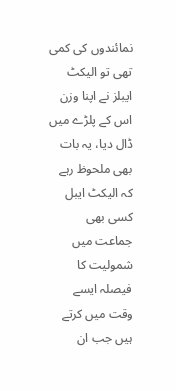نمائندوں کی کمی تھی تو الیکٹ ایبلز نے اپنا وزن اس کے پلڑے میں ڈال دیا، یہ بات بھی ملحوظ رہے کہ الیکٹ ایبل کسی بھی جماعت میں شمولیت کا فیصلہ ایسے وقت میں کرتے ہیں جب ان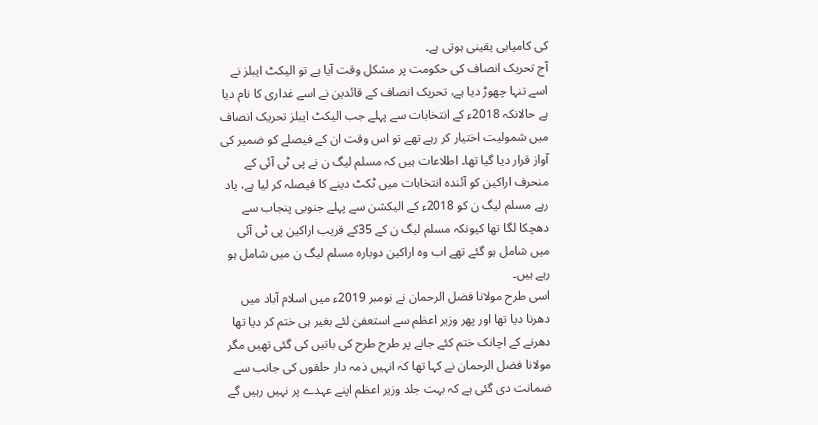کی کامیابی یقینی ہوتی ہے۔
آج تحریک انصاف کی حکومت پر مشکل وقت آیا ہے تو الیکٹ ایبلز نے اسے تنہا چھوڑ دیا ہے، تحریک انصاف کے قائدین نے اسے غداری کا نام دیا ہے حالانکہ 2018ء کے انتخابات سے پہلے جب الیکٹ ایبلز تحریک انصاف میں شمولیت اختیار کر رہے تھے تو اس وقت ان کے فیصلے کو ضمیر کی آواز قرار دیا گیا تھا۔ اطلاعات ہیں کہ مسلم لیگ ن نے پی ٹی آئی کے منحرف اراکین کو آئندہ انتخابات میں ٹکٹ دینے کا فیصلہ کر لیا ہے، یاد رہے مسلم لیگ ن کو 2018ء کے الیکشن سے پہلے جنوبی پنجاب سے دھچکا لگا تھا کیونکہ مسلم لیگ ن کے 35کے قریب اراکین پی ٹی آئی میں شامل ہو گئے تھے اب وہ اراکین دوبارہ مسلم لیگ ن میں شامل ہو رہے ہیں۔
اسی طرح مولانا فضل الرحمان نے نومبر 2019ء میں اسلام آباد میں دھرنا دیا تھا اور پھر وزیر اعظم سے استعفیٰ لئے بغیر ہی ختم کر دیا تھا دھرنے کے اچانک ختم کئے جانے پر طرح طرح کی باتیں کی گئی تھیں مگر مولانا فضل الرحمان نے کہا تھا کہ انہیں ذمہ دار حلقوں کی جانب سے ضمانت دی گئی ہے کہ بہت جلد وزیر اعظم اپنے عہدے پر نہیں رہیں گے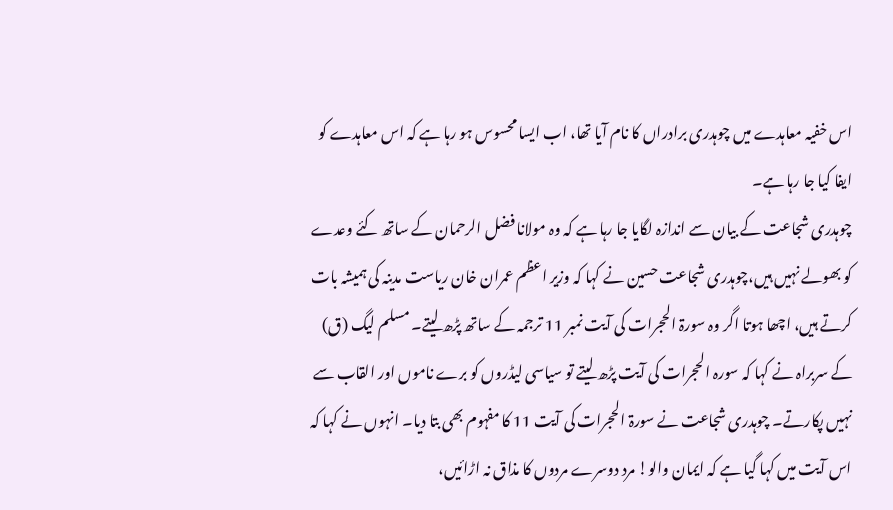اس خفیہ معاہدے میں چوہدری برادراں کا نام آیا تھا، اب ایسا محسوس ہو رہا ہے کہ اس معاہدے کو ایفا کیا جا رہا ہے۔
چوہدری شجاعت کے بیان سے اندازہ لگایا جا رہا ہے کہ وہ مولانا فضل الرحمان کے ساتھ کئے وعدے کو بھولے نہیں ہیں،چوہدری شجاعت حسین نے کہا کہ وزیر اعظم عمران خان ریاست مدینہ کی ہمیشہ بات کرتے ہیں، اچھا ہوتا اگر وہ سورۃ الحجرات کی آیت نمبر 11 ترجمہ کے ساتھ پڑھ لیتے۔ مسلم لیگ (ق) کے سربراہ نے کہا کہ سورہ الحجرات کی آیت پڑھ لیتے تو سیاسی لیڈروں کو برے ناموں اور القاب سے نہیں پکارتے۔ چوہدری شجاعت نے سورۃ الحجرات کی آیت 11 کا مفہوم بھی بتا دیا۔ انہوں نے کہا کہ اس آیت میں کہا گیا ہے کہ ایمان والو! مرد دوسرے مردوں کا مذاق نہ اڑائیں،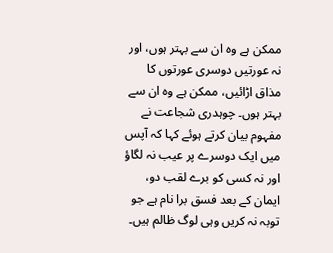ممکن ہے وہ ان سے بہتر ہوں، اور نہ عورتیں دوسری عورتوں کا مذاق اڑائیں، ممکن ہے وہ ان سے بہتر ہوں۔ چوہدری شجاعت نے مفہوم بیان کرتے ہوئے کہا کہ آپس میں ایک دوسرے پر عیب نہ لگاؤ اور نہ کسی کو برے لقب دو، ایمان کے بعد فسق برا نام ہے جو توبہ نہ کریں وہی لوگ ظالم ہیں۔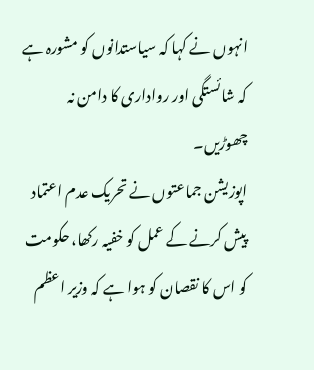انہوں نے کہا کہ سیاستدانوں کو مشورہ ہے کہ شائستگی اور رواداری کا دامن نہ چھوڑیں۔
اپوزیشن جماعتوں نے تحریک عدم اعتماد پیش کرنے کے عمل کو خفیہ رکھا، حکومت کو اس کا نقصان کو ہوا ہے کہ وزیر اعظم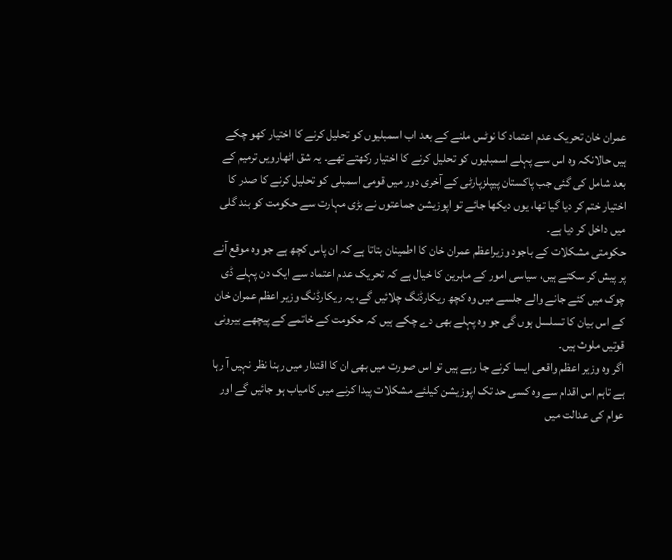عمران خان تحریک عدم اعتماد کا نوٹس ملنے کے بعد اب اسمبلیوں کو تحلیل کرنے کا اختیار کھو چکے ہیں حالانکہ وہ اس سے پہلے اسمبلیوں کو تحلیل کرنے کا اختیار رکھتے تھے۔ یہ شق اٹھارویں ترمیم کے بعد شامل کی گئی جب پاکستان پیپلزپارٹی کے آخری دور میں قومی اسمبلی کو تحلیل کرنے کا صدر کا اختیار ختم کر دیا گیا تھا، یوں دیکھا جائے تو اپوزیشن جماعتوں نے بڑی مہارت سے حکومت کو بند گلی میں داخل کر دیا ہے۔
حکومتی مشکلات کے باجود وزیراعظم عمران خان کا اطمینان بتاتا ہے کہ ان پاس کچھ ہے جو وہ موقع آنے پر پیش کر سکتے ہیں، سیاسی امور کے ماہرین کا خیال ہے کہ تحریک عدم اعتماد سے ایک دن پہلے ڈی چوک میں کئے جانے والے جلسے میں وہ کچھ ریکارڈنگ چلائیں گے، یہ ریکارڈنگ وزیر اعظم عمران خان کے اس بیان کا تسلسل ہوں گی جو وہ پہلے بھی دے چکے ہیں کہ حکومت کے خاتمے کے پیچھے بیرونی قوتیں ملوث ہیں۔
اگر وہ وزیر اعظم واقعی ایسا کرنے جا رہے ہیں تو اس صورت میں بھی ان کا اقتدار میں رہنا نظر نہیں آ رہا ہے تاہم اس اقدام سے وہ کسی حد تک اپوزیشن کیلئے مشکلات پیدا کرنے میں کامیاب ہو جائیں گے اور عوام کی عدالت میں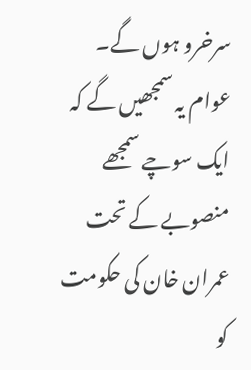سرخرو ہوں گے۔ عوام یہ سمجھیں گے کہ ایک سوچے سمجھے منصوبے کے تحت عمران خان کی حکومت کو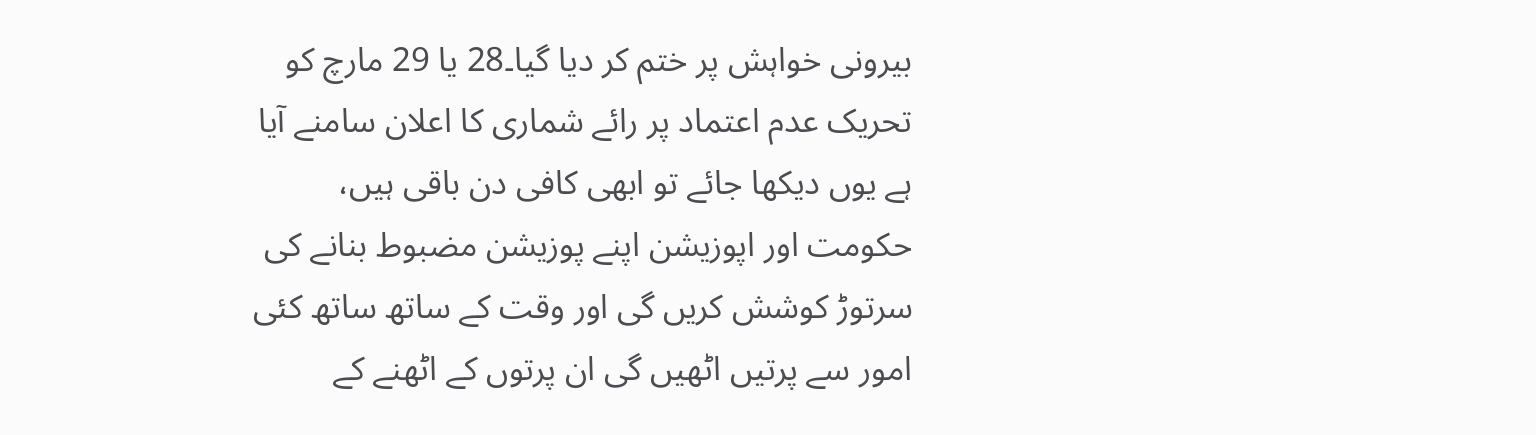بیرونی خواہش پر ختم کر دیا گیا۔28 یا 29 مارچ کو تحریک عدم اعتماد پر رائے شماری کا اعلان سامنے آیا ہے یوں دیکھا جائے تو ابھی کافی دن باقی ہیں، حکومت اور اپوزیشن اپنے پوزیشن مضبوط بنانے کی سرتوڑ کوشش کریں گی اور وقت کے ساتھ ساتھ کئی امور سے پرتیں اٹھیں گی ان پرتوں کے اٹھنے کے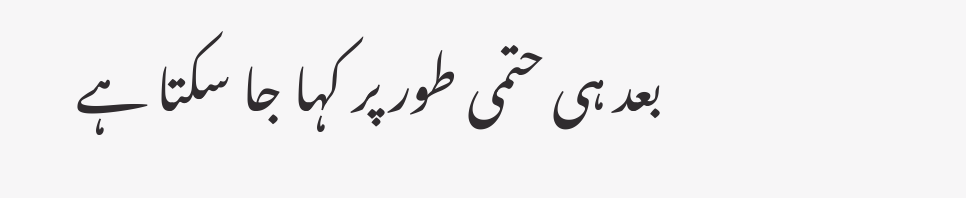بعد ہی حتمی طور پر کہا جا سکتا ہے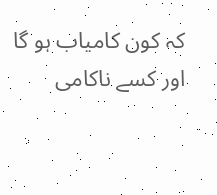کہ کون کامیاب ہو گا اور کسے ناکامی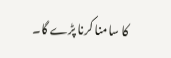کا سامنا کرنا پڑے گا۔